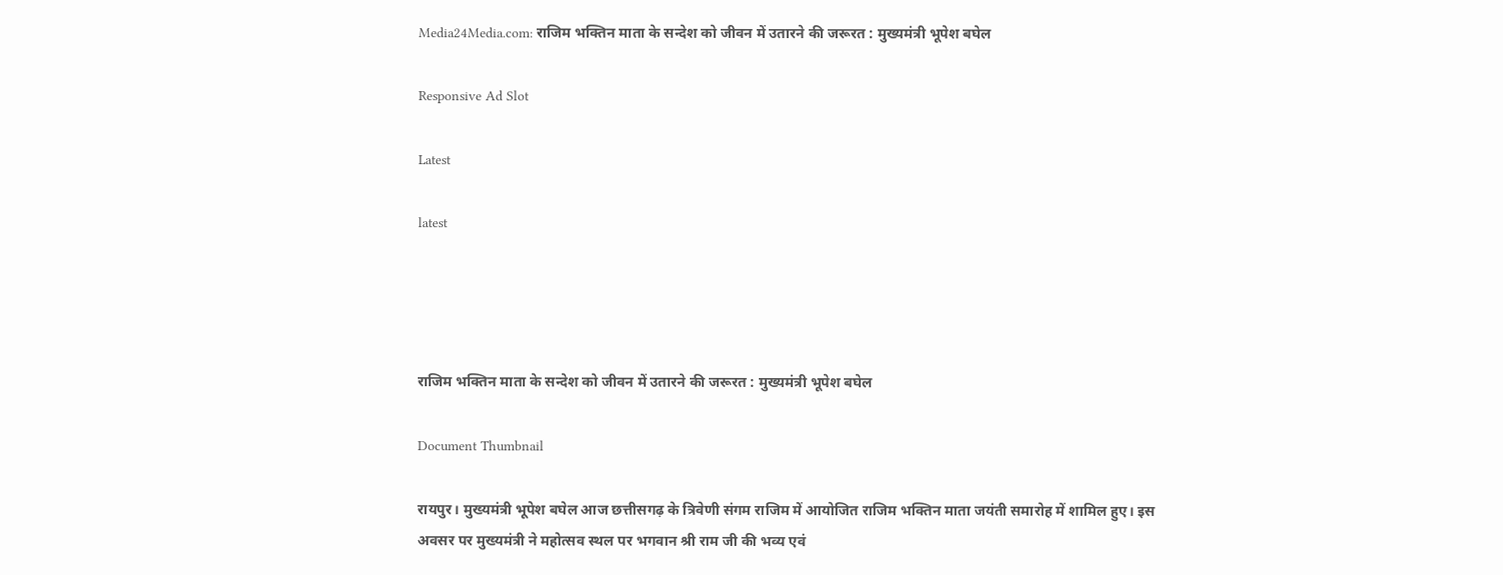Media24Media.com: राजिम भक्तिन माता के सन्देश को जीवन में उतारने की जरूरत : मुख्यमंत्री भूपेश बघेल

Responsive Ad Slot

Latest

latest




राजिम भक्तिन माता के सन्देश को जीवन में उतारने की जरूरत : मुख्यमंत्री भूपेश बघेल

Document Thumbnail

रायपुर। मुख्यमंत्री भूपेश बघेल आज छत्तीसगढ़ के त्रिवेणी संगम राजिम में आयोजित राजिम भक्तिन माता जयंती समारोह में शामिल हुए। इस अवसर पर मुख्यमंत्री ने महोत्सव स्थल पर भगवान श्री राम जी की भव्य एवं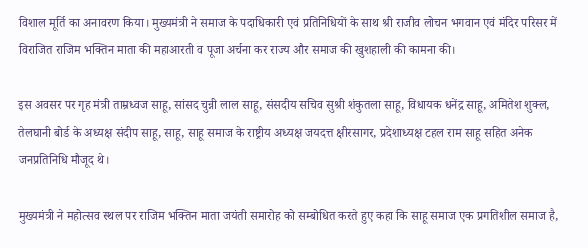विशाल मूर्ति का अनावरण किया। मुख्यमंत्री ने समाज के पदाधिकारी एवं प्रतिनिधियों के साथ श्री राजीव लोचन भगवान एवं मंदिर परिसर में विराजित राजिम भक्तिन माता की महाआरती व पूजा अर्चना कर राज्य और समाज की खुशहाली की कामना की।

इस अवसर पर गृह मंत्री ताम्रध्वज साहू, सांसद चुन्नी लाल साहू, संसदीय सचिव सुश्री शंकुतला साहू, विधायक धनेंद्र साहू, अमितेश शुक्ल, तेलघानी बोर्ड के अध्यक्ष संदीप साहू, साहू, साहू समाज के राष्ट्रीय अध्यक्ष जयदत्त क्षीरसागर, प्रदेशाध्यक्ष टहल राम साहू सहित अनेक जनप्रतिनिधि मौजूद थे।

मुख्यमंत्री ने महोत्सव स्थल पर राजिम भक्तिन माता जयंती समारोह को सम्बोधित करते हुए कहा कि साहू समाज एक प्रगतिशील समाज है,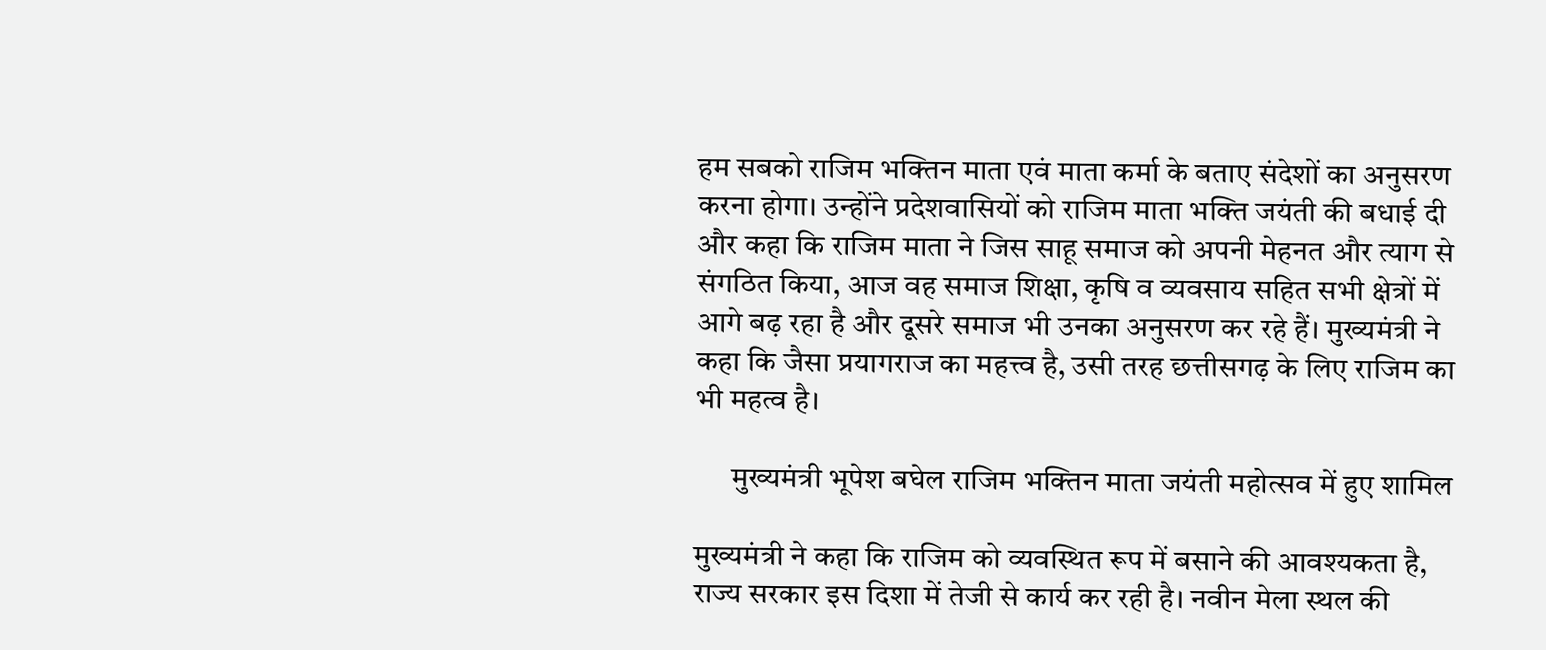हम सबको राजिम भक्तिन माता एवं माता कर्मा के बताए संदेशों का अनुसरण करना होगा। उन्होंने प्रदेशवासियों को राजिम माता भक्ति जयंती की बधाई दी और कहा कि राजिम माता ने जिस साहू समाज को अपनी मेहनत और त्याग से संगठित किया, आज वह समाज शिक्षा, कृषि व व्यवसाय सहित सभी क्षेत्रों में आगे बढ़ रहा है और दूसरे समाज भी उनका अनुसरण कर रहे हैं। मुख्यमंत्री ने कहा कि जैसा प्रयागराज का महत्त्व है, उसी तरह छत्तीसगढ़ के लिए राजिम का भी महत्व है।

      मुख्यमंत्री भूपेश बघेल राजिम भक्तिन माता जयंती महोत्सव में हुए शामिल

मुख्यमंत्री ने कहा कि राजिम को व्यवस्थित रूप में बसाने की आवश्यकता है, राज्य सरकार इस दिशा में तेजी से कार्य कर रही है। नवीन मेला स्थल की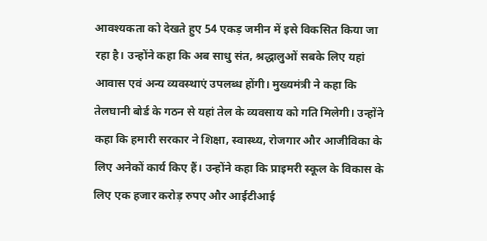आवश्यकता को देखते हुए 54 एकड़ जमीन में इसे विकसित किया जा रहा है। उन्होंने कहा कि अब साधु संत, श्रद्धालुओं सबके लिए यहां आवास एवं अन्य व्यवस्थाएं उपलब्ध होंगी। मुख्यमंत्री ने कहा कि तेलघानी बोर्ड के गठन से यहां तेल के व्यवसाय को गति मिलेगी। उन्होंने कहा कि हमारी सरकार ने शिक्षा, स्वास्थ्य, रोजगार और आजीविका के लिए अनेकों कार्य किए हैं। उन्होंने कहा कि प्राइमरी स्कूल के विकास के लिए एक हजार करोड़ रुपए और आईटीआई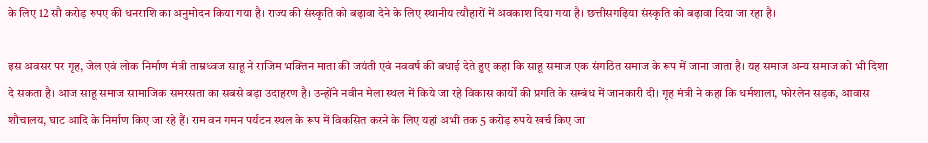के लिए 12 सौ करोड़ रुपए की धनराशि का अनुमोदन किया गया है। राज्य की संस्कृति को बढ़ावा देने के लिए स्थानीय त्यौहारों में अवकाश दिया गया है। छत्तीसगढ़िया संस्कृति को बढ़ावा दिया जा रहा है।

इस अवसर पर गृह, जेल एवं लोक निर्माण मंत्री ताम्रध्वज साहू ने राजिम भक्तिन माता की जयंती एवं नववर्ष की बधाई देते हुए कहा कि साहू समाज एक संगठित समाज के रूप में जाना जाता है। यह समाज अन्य समाज को भी दिशा दे सकता है। आज साहू समाज सामाजिक समरसता का सबसे बड़ा उदाहरण है। उन्होंने नवीन मेला स्थल में किये जा रहे विकास कार्यों की प्रगति के सम्बंध में जानकारी दी। गृह मंत्री ने कहा कि धर्मशाला, फोरलेन सड़क, आवास शौचालय, घाट आदि के निर्माण किए जा रहे हैं। राम वन गमन पर्यटन स्थल के रूप में विकसित करने के लिए यहां अभी तक 5 करोड़ रुपये खर्च किए जा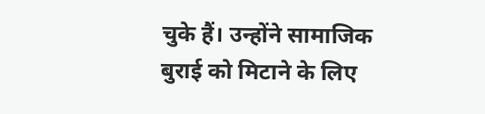चुके हैं। उन्होंने सामाजिक बुराई को मिटाने के लिए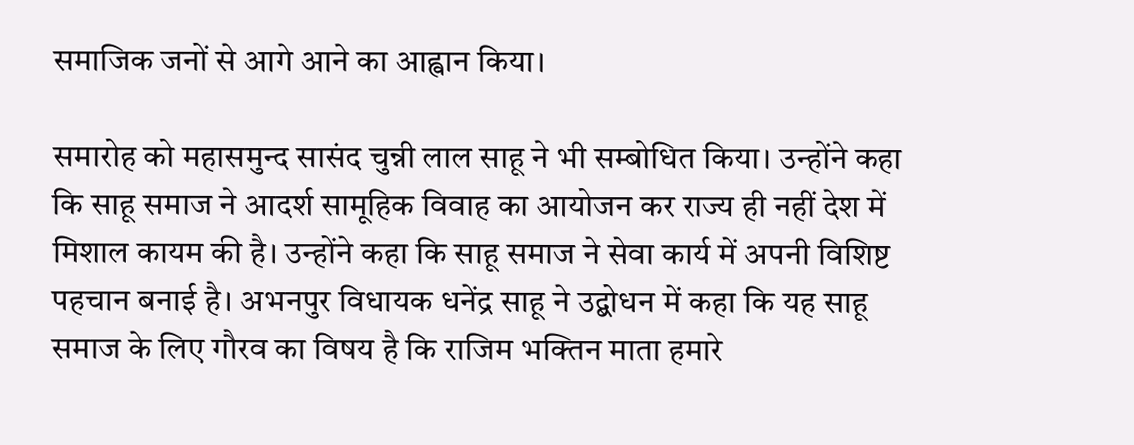समाजिक जनों से आगे आने का आह्वान किया।

समारोह को महासमुन्द सासंद चुन्नी लाल साहू ने भी सम्बोधित किया। उन्होंने कहा कि साहू समाज ने आदर्श सामूहिक विवाह का आयोजन कर राज्य ही नहीं देश में मिशाल कायम की है। उन्होंने कहा कि साहू समाज ने सेवा कार्य में अपनी विशिष्ट पहचान बनाई है। अभनपुर विधायक धनेंद्र साहू ने उद्बोधन में कहा कि यह साहू समाज के लिए गौरव का विषय है कि राजिम भक्तिन माता हमारे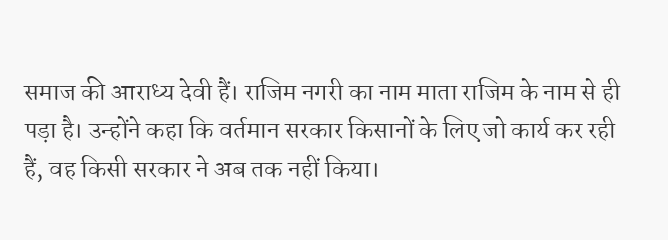समाज की आराध्य देवी हैं। राजिम नगरी का नाम माता राजिम के नाम से ही पड़ा है। उन्होंने कहा कि वर्तमान सरकार किसानों के लिए जो कार्य कर रही हैं, वह किसी सरकार ने अब तक नहीं किया।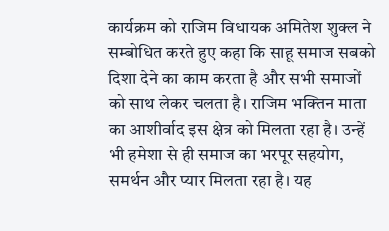कार्यक्रम को राजिम विधायक अमितेश शुक्ल ने सम्बोधित करते हुए कहा कि साहू समाज सबको दिशा देने का काम करता है और सभी समाजों को साथ लेकर चलता है। राजिम भक्तिन माता का आशीर्वाद इस क्षेत्र को मिलता रहा है। उन्हें भी हमेशा से ही समाज का भरपूर सहयोग, समर्थन और प्यार मिलता रहा है। यह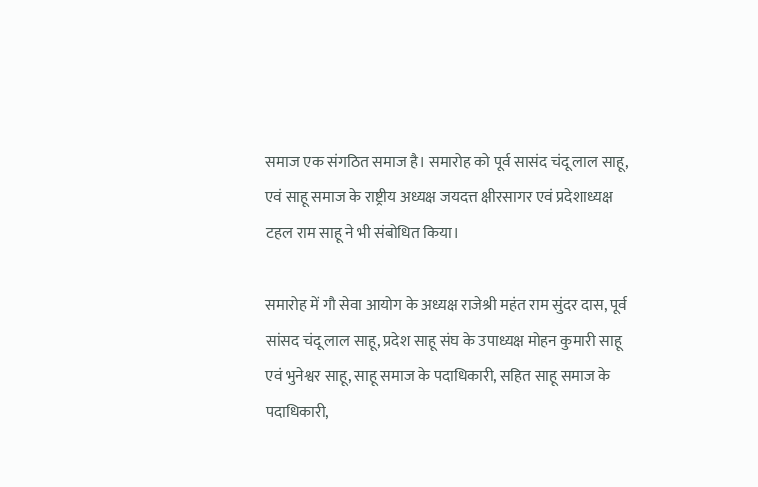समाज एक संगठित समाज है। समारोह को पूर्व सासंद चंदू लाल साहू, एवं साहू समाज के राष्ट्रीय अध्यक्ष जयदत्त क्षीरसागर एवं प्रदेशाध्यक्ष टहल राम साहू ने भी संबोधित किया।

समारोह में गौ सेवा आयोग के अध्यक्ष राजेश्री महंत राम सुंदर दास, पूर्व सांसद चंदू लाल साहू, प्रदेश साहू संघ के उपाध्यक्ष मोहन कुमारी साहू एवं भुनेश्वर साहू, साहू समाज के पदाधिकारी, सहित साहू समाज के पदाधिकारी,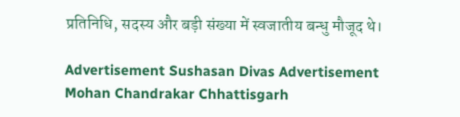प्रतिनिधि, सदस्य और बड़ी संख्या में स्वजातीय बन्धु मौजूद थे।

Advertisement Sushasan Divas Advertisement Mohan Chandrakar Chhattisgarh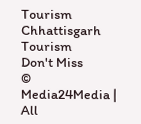Tourism Chhattisgarh Tourism
Don't Miss
© Media24Media | All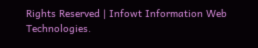Rights Reserved | Infowt Information Web Technologies.